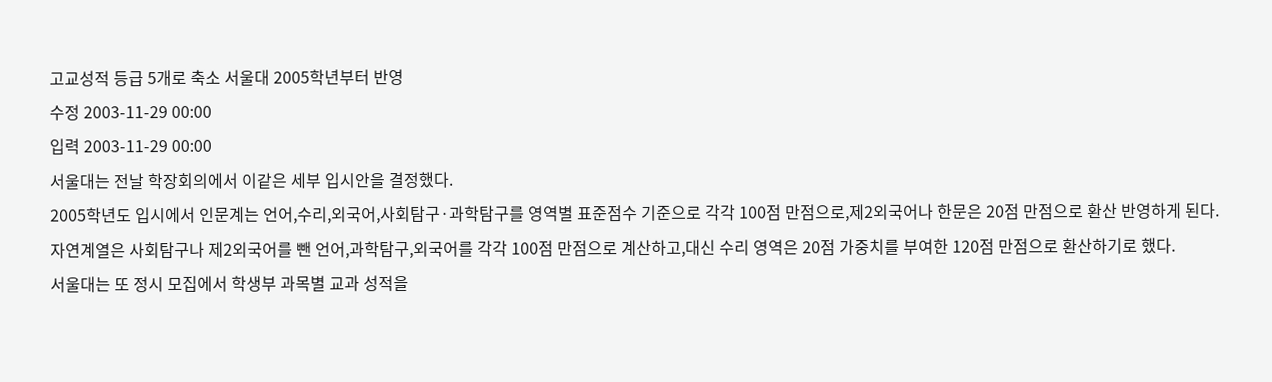고교성적 등급 5개로 축소 서울대 2005학년부터 반영
수정 2003-11-29 00:00
입력 2003-11-29 00:00
서울대는 전날 학장회의에서 이같은 세부 입시안을 결정했다.
2005학년도 입시에서 인문계는 언어,수리,외국어,사회탐구·과학탐구를 영역별 표준점수 기준으로 각각 100점 만점으로,제2외국어나 한문은 20점 만점으로 환산 반영하게 된다.자연계열은 사회탐구나 제2외국어를 뺀 언어,과학탐구,외국어를 각각 100점 만점으로 계산하고,대신 수리 영역은 20점 가중치를 부여한 120점 만점으로 환산하기로 했다.
서울대는 또 정시 모집에서 학생부 과목별 교과 성적을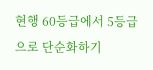현행 60등급에서 5등급으로 단순화하기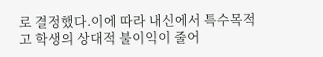로 결정했다.이에 따라 내신에서 특수목적고 학생의 상대적 불이익이 줄어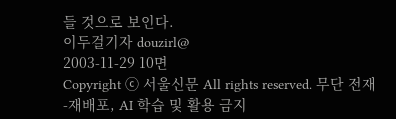들 것으로 보인다.
이두걸기자 douzirl@
2003-11-29 10면
Copyright ⓒ 서울신문 All rights reserved. 무단 전재-재배포, AI 학습 및 활용 금지